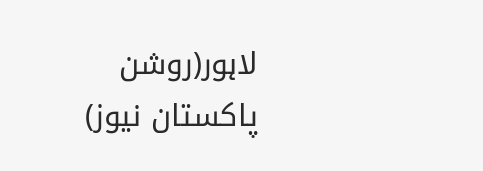لاہور(روشن پاکستان نیوز)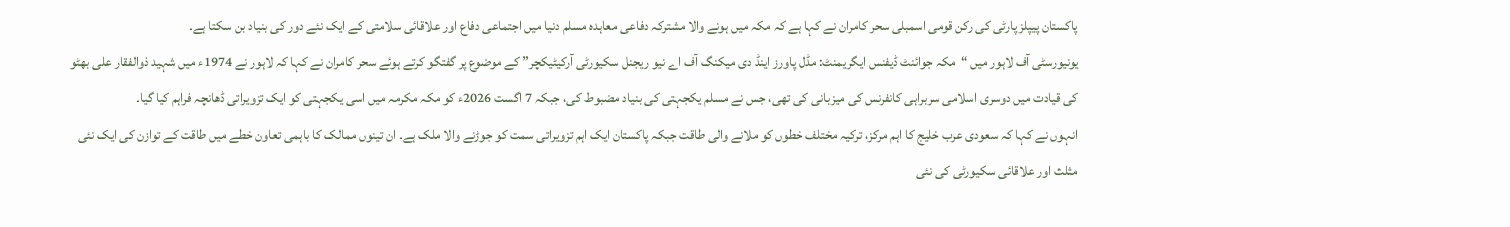پاکستان پیپلز پارٹی کی رکن قومی اسمبلی سحر کامران نے کہا ہے کہ مکہ میں ہونے والا مشترکہ دفاعی معاہدہ مسلم دنیا میں اجتماعی دفاع اور علاقائی سلامتی کے ایک نئے دور کی بنیاد بن سکتا ہے۔
یونیورسٹی آف لاہور میں “مکہ جوائنٹ ڈیفنس ایگریمنٹ: مڈل پاورز اینڈ دی میکنگ آف اے نیو ریجنل سکیورٹی آرکیٹیکچر” کے موضوع پر گفتگو کرتے ہوئے سحر کامران نے کہا کہ لاہور نے 1974ء میں شہید ذوالفقار علی بھٹو کی قیادت میں دوسری اسلامی سربراہی کانفرنس کی میزبانی کی تھی، جس نے مسلم یکجہتی کی بنیاد مضبوط کی، جبکہ 7 اگست 2026ء کو مکہ مکرمہ میں اسی یکجہتی کو ایک تزویراتی ڈھانچہ فراہم کیا گیا۔
انہوں نے کہا کہ سعودی عرب خلیج کا اہم مرکز، ترکیہ مختلف خطوں کو ملانے والی طاقت جبکہ پاکستان ایک اہم تزویراتی سمت کو جوڑنے والا ملک ہے۔ ان تینوں ممالک کا باہمی تعاون خطے میں طاقت کے توازن کی ایک نئی مثلث اور علاقائی سکیورٹی کی نئی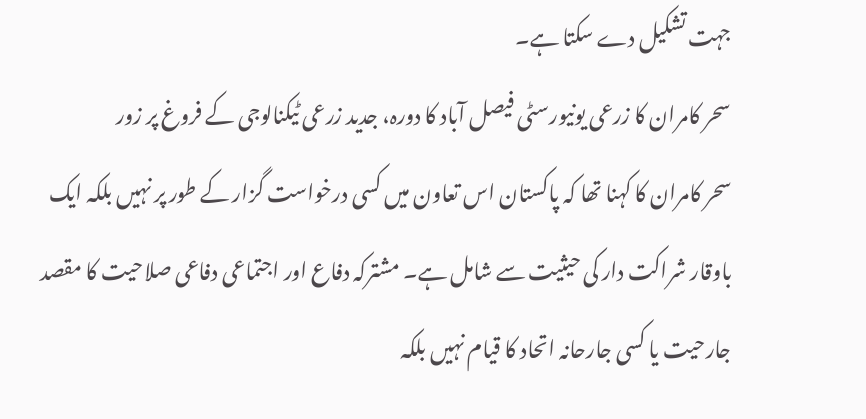جہت تشکیل دے سکتا ہے۔
سحر کامران کا زرعی یونیورسٹی فیصل آباد کا دورہ، جدید زرعی ٹیکنالوجی کے فروغ پر زور
سحر کامران کا کہنا تھا کہ پاکستان اس تعاون میں کسی درخواست گزار کے طور پر نہیں بلکہ ایک باوقار شراکت دار کی حیثیت سے شامل ہے۔ مشترکہ دفاع اور اجتماعی دفاعی صلاحیت کا مقصد جارحیت یا کسی جارحانہ اتحاد کا قیام نہیں بلکہ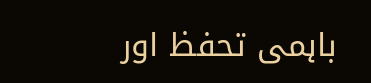باہمی تحفظ اور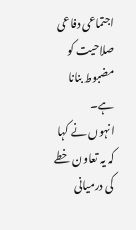اجتماعی دفاعی صلاحیت کو مضبوط بنانا ہے۔
انہوں نے کہا کہ یہ تعاون خطے کی درمیانی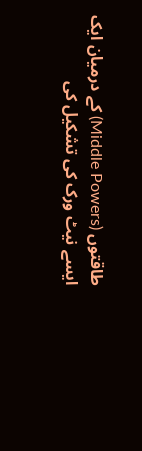طاقتوں (Middle Powers) کے درمیان ایک ایسے نیٹ ورک کی تشکیل کی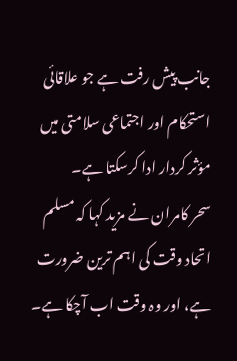جانب پیش رفت ہے جو علاقائی استحکام اور اجتماعی سلامتی میں مؤثر کردار ادا کرسکتا ہے۔
سحر کامران نے مزید کہا کہ مسلم اتحاد وقت کی اہم ترین ضرورت ہے، اور وہ وقت اب آچکا ہے۔